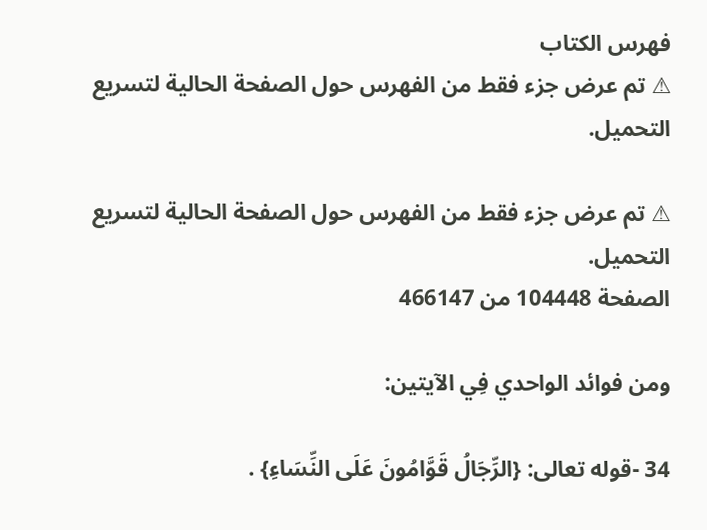فهرس الكتاب
⚠ تم عرض جزء فقط من الفهرس حول الصفحة الحالية لتسريع التحميل.

⚠ تم عرض جزء فقط من الفهرس حول الصفحة الحالية لتسريع التحميل.
الصفحة 104448 من 466147

ومن فوائد الواحدي فِي الآيتين:

34 -قوله تعالى: {الرِّجَالُ قَوَّامُونَ عَلَى النِّسَاءِ} .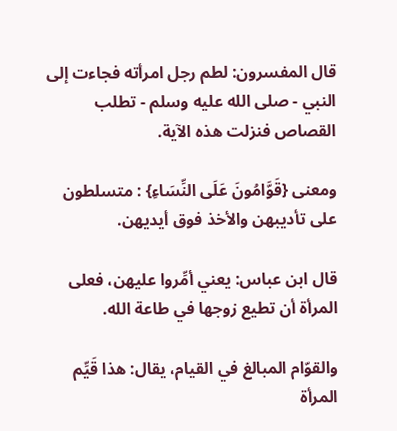قال المفسرون: لطم رجل امرأته فجاءت إلى النبي - صلى الله عليه وسلم - تطلب القصاص فنزلت هذه الآية.

ومعنى {قَوَّامُونَ عَلَى النِّسَاءِ} : متسلطون على تأديبهن والأخذ فوق أيديهن.

قال ابن عباس: يعني أمِّروا عليهن، فعلى المرأة أن تطيع زوجها في طاعة الله.

والقوّام المبالغ في القيام، يقال: هذا قَيِّم المرأة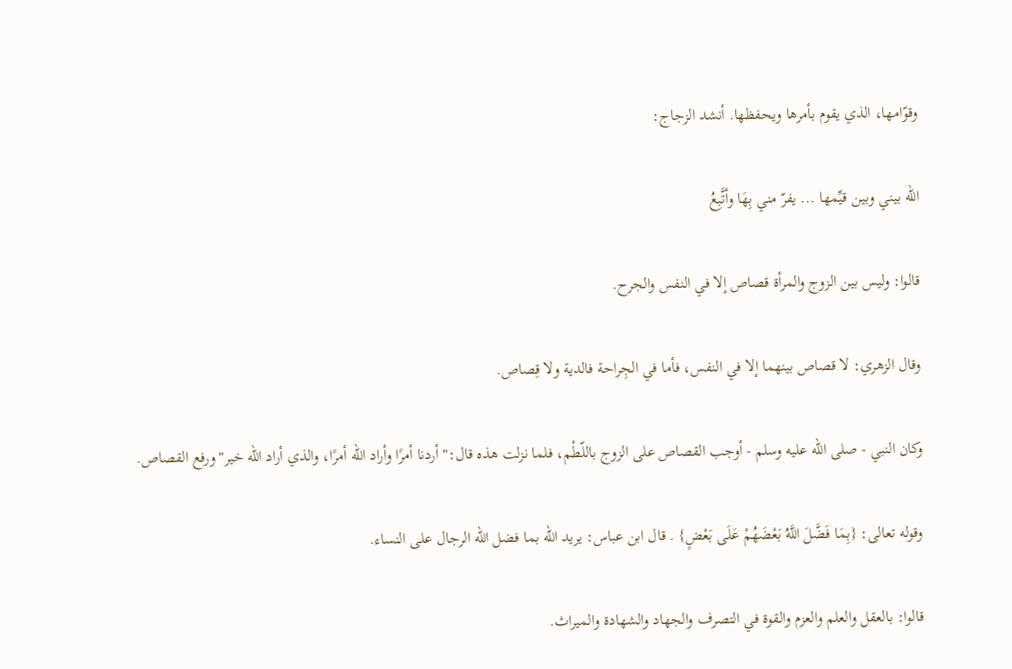وقوّامها، الذي يقوم بأمرها ويحفظها. أنشد الزجاج:

الله بيني وبين قيِّمها ... يفرّ مني بِهَا وأتَّبِعُ

قالوا: وليس بين الزوج والمرأة قصاص إلا في النفس والجرح.

وقال الزهري: لا قصاص بينهما إلا في النفس، فأما في الجِراحة فالدية ولا قِصاص.

وكان النبي - صلى الله عليه وسلم - أوجب القصاص على الزوج باللّطْم، فلما نزلت هذه قال:"أردنا أمرًا وأراد الله أمرًا، والذي أراد الله خير"ورفع القصاص.

وقوله تعالى: {بِمَا فَضَّلَ اللَّهُ بَعْضَهُمْ عَلَى بَعْضٍ} . قال ابن عباس: يريد الله بما فضل الله الرجال على النساء.

قالوا: بالعقل والعلم والعزم والقوة في التصرف والجهاد والشهادة والميراث.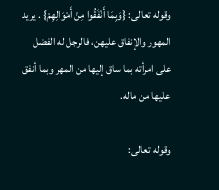وقوله تعالى: {وَبِمَا أَنْفَقُوا مِنْ أَمْوَالِهِمْ} . يريد المهور والإنفاق عليهن، فالرجل له الفضل على امرأته بما ساق إليها من المهر وبما أنفق عليها من ماله.

وقوله تعالى: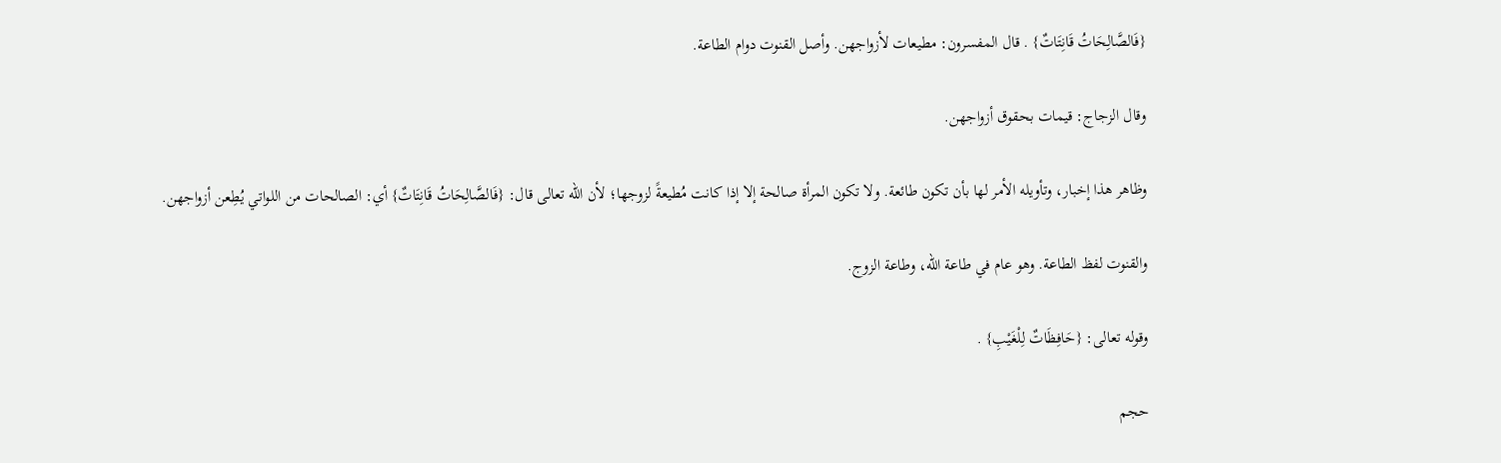{فَالصَّالِحَاتُ قَانِتَاتٌ} . قال المفسرون: مطيعات لأزواجهن. وأصل القنوت دوام الطاعة.

وقال الزجاج: قيمات بحقوق أزواجهن.

وظاهر هذا إخبار، وتأويله الأمر لها بأن تكون طائعة. ولا تكون المرأة صالحة إلا إذا كانت مُطيعةً لزوجها؛ لأن الله تعالى قال: {فَالصَّالِحَاتُ قَانِتَاتٌ} أي: الصالحات من اللواتي يُطِعن أزواجهن.

والقنوت لفظ الطاعة. وهو عام في طاعة الله، وطاعة الزوج.

وقوله تعالى: {حَافِظَاتٌ لِلْغَيْبِ} .

حجم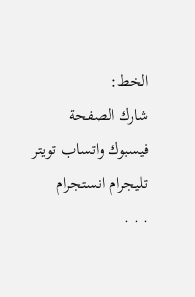الخط:
شارك الصفحة
فيسبوك واتساب تويتر تليجرام انستجرام
. . .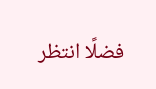فضلًا انتظر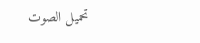تحميل الصوت